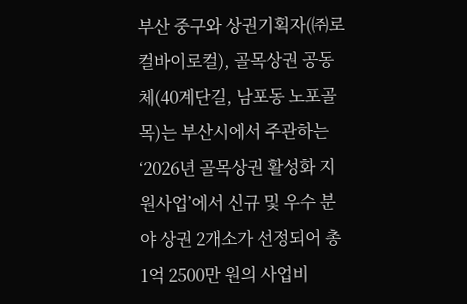부산 중구와 상권기획자(㈜로컬바이로컬), 골목상권 공동체(40계단길, 남포동 노포골목)는 부산시에서 주관하는 ‘2026년 골목상권 활성화 지원사업’에서 신규 및 우수 분야 상권 2개소가 선정되어 총 1억 2500만 원의 사업비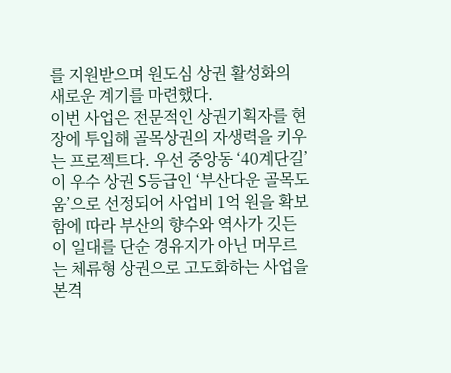를 지원받으며 원도심 상권 활성화의 새로운 계기를 마련했다.
이번 사업은 전문적인 상권기획자를 현장에 투입해 골목상권의 자생력을 키우는 프로젝트다. 우선 중앙동 ‘40계단길’이 우수 상권 S등급인 ‘부산다운 골목도움’으로 선정되어 사업비 1억 원을 확보함에 따라 부산의 향수와 역사가 깃든 이 일대를 단순 경유지가 아닌 머무르는 체류형 상권으로 고도화하는 사업을 본격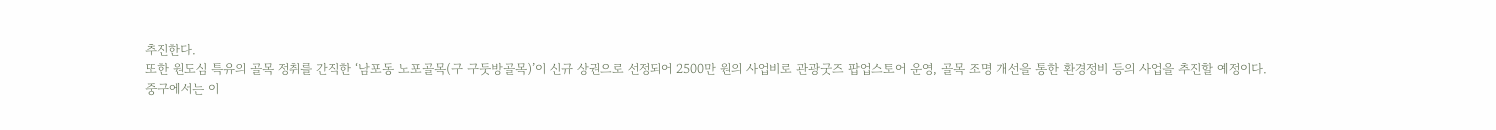추진한다.
또한 원도심 특유의 골목 정취를 간직한 ‘남포동 노포골목(구 구둣방골목)’이 신규 상권으로 선정되어 2500만 원의 사업비로 관광굿즈 팝업스토어 운영, 골목 조명 개선을 통한 환경정비 등의 사업을 추진할 예정이다.
중구에서는 이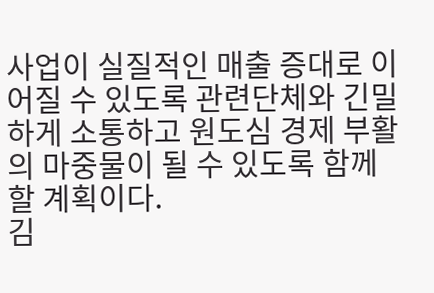사업이 실질적인 매출 증대로 이어질 수 있도록 관련단체와 긴밀하게 소통하고 원도심 경제 부활의 마중물이 될 수 있도록 함께 할 계획이다.
김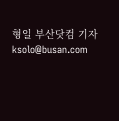형일 부산닷컴 기자 ksolo@busan.com